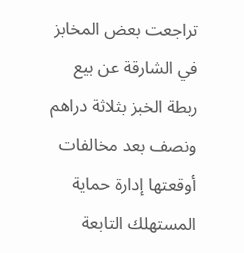تراجعت بعض المخابز في الشارقة عن بيع ربطة الخبز بثلاثة دراهم ونصف بعد مخالفات أوقعتها إدارة حماية المستهلك التابعة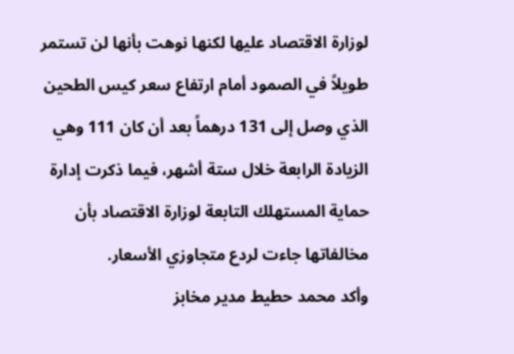لوزارة الاقتصاد عليها لكنها نوهت بأنها لن تستمر طويلاً في الصمود أمام ارتفاع سعر كيس الطحين الذي وصل إلى 131 درهماً بعد أن كان 111 وهي الزيادة الرابعة خلال ستة أشهر، فيما ذكرت إدارة حماية المستهلك التابعة لوزارة الاقتصاد بأن مخالفاتها جاءت لردع متجاوزي الأسعار.
وأكد محمد حطيط مدير مخابز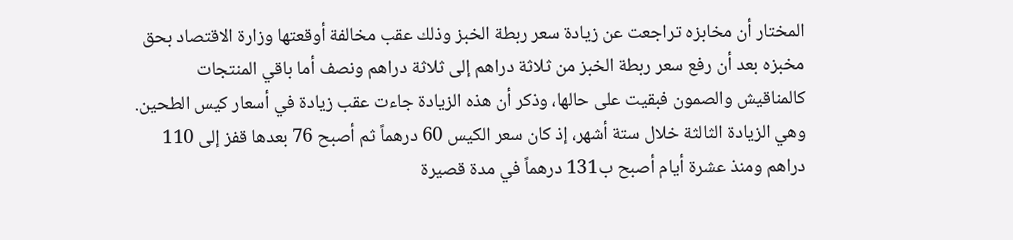المختار أن مخابزه تراجعت عن زيادة سعر ربطة الخبز وذلك عقب مخالفة أوقعتها وزارة الاقتصاد بحق مخبزه بعد أن رفع سعر ربطة الخبز من ثلاثة دراهم إلى ثلاثة دراهم ونصف أما باقي المنتجات كالمناقيش والصمون فبقيت على حالها، وذكر أن هذه الزيادة جاءت عقب زيادة في أسعار كيس الطحين.
وهي الزيادة الثالثة خلال ستة أشهر، إذ كان سعر الكيس 60 درهماً ثم أصبح 76 بعدها قفز إلى 110 دراهم ومنذ عشرة أيام أصبح ب131 درهماً في مدة قصيرة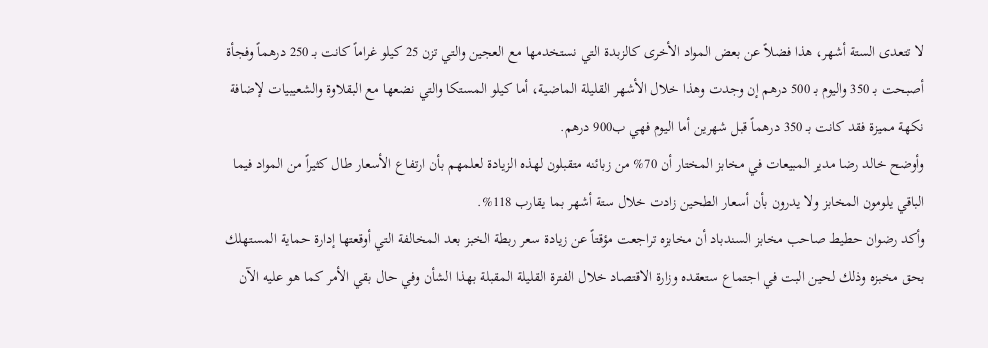لا تتعدى الستة أشهر، هذا فضلاً عن بعض المواد الأخرى كالزبدة التي نستخدمها مع العجين والتي تزن 25 كيلو غراماً كانت بـ 250 درهماً وفجأة أصبحت بـ 350 واليوم بـ 500 درهم إن وجدت وهذا خلال الأشهر القليلة الماضية، أما كيلو المستكا والتي نضعها مع البقلاوة والشعيبيات لإضافة نكهة مميزة فقد كانت بـ 350 درهماً قبل شهرين أما اليوم فهي ب900 درهم.
وأوضح خالد رضا مدير المبيعات في مخابز المختار أن 70% من زبائنه متقبلون لهذه الزيادة لعلمهم بأن ارتفاع الأسعار طال كثيراً من المواد فيما الباقي يلومون المخابز ولا يدرون بأن أسعار الطحين زادت خلال ستة أشهر بما يقارب 118%.
وأكد رضوان حطيط صاحب مخابز السندباد أن مخابزه تراجعت مؤقتاً عن زيادة سعر ربطة الخبز بعد المخالفة التي أوقعتها إدارة حماية المستهلك بحق مخبزه وذلك لحين البت في اجتماع ستعقده وزارة الاقتصاد خلال الفترة القليلة المقبلة بهذا الشأن وفي حال بقي الأمر كما هو عليه الآن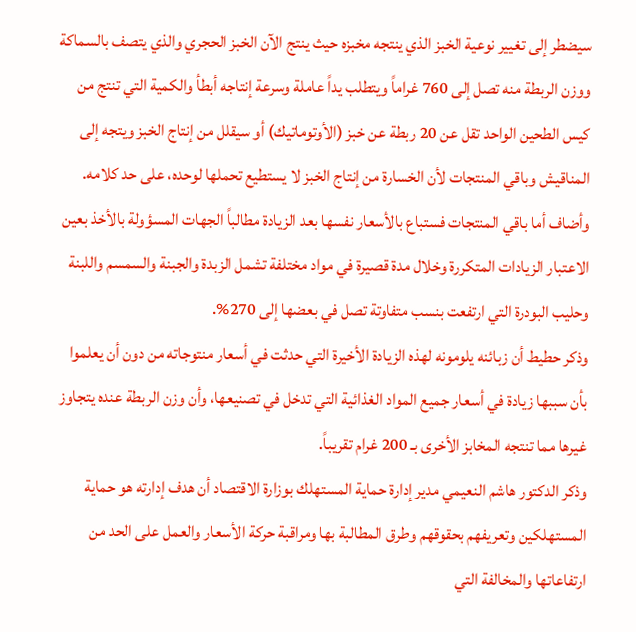سيضطر إلى تغيير نوعية الخبز الذي ينتجه مخبزه حيث ينتج الآن الخبز الحجري والذي يتصف بالسماكة ووزن الربطة منه تصل إلى 760 غراماً ويتطلب يداً عاملة وسرعة إنتاجه أبطأ والكمية التي تنتج من كيس الطحين الواحد تقل عن 20 ربطة عن خبز (الأوتوماتيك) أو سيقلل من إنتاج الخبز ويتجه إلى المناقيش وباقي المنتجات لأن الخسارة من إنتاج الخبز لا يستطيع تحملها لوحده، على حد كلامه.
وأضاف أما باقي المنتجات فستباع بالأسعار نفسها بعد الزيادة مطالباً الجهات المسؤولة بالأخذ بعين الاعتبار الزيادات المتكررة وخلال مدة قصيرة في مواد مختلفة تشمل الزبدة والجبنة والسمسم واللبنة وحليب البودرة التي ارتفعت بنسب متفاوتة تصل في بعضها إلى 270%.
وذكر حطيط أن زبائنه يلومونه لهذه الزيادة الأخيرة التي حدثت في أسعار منتوجاته من دون أن يعلموا بأن سببها زيادة في أسعار جميع المواد الغذائية التي تدخل في تصنيعها، وأن وزن الربطة عنده يتجاوز غيرها مما تنتجه المخابز الأخرى بـ 200 غرام تقريباً.
وذكر الدكتور هاشم النعيمي مدير إدارة حماية المستهلك بوزارة الاقتصاد أن هدف إدارته هو حماية المستهلكين وتعريفهم بحقوقهم وطرق المطالبة بها ومراقبة حركة الأسعار والعمل على الحد من ارتفاعاتها والمخالفة التي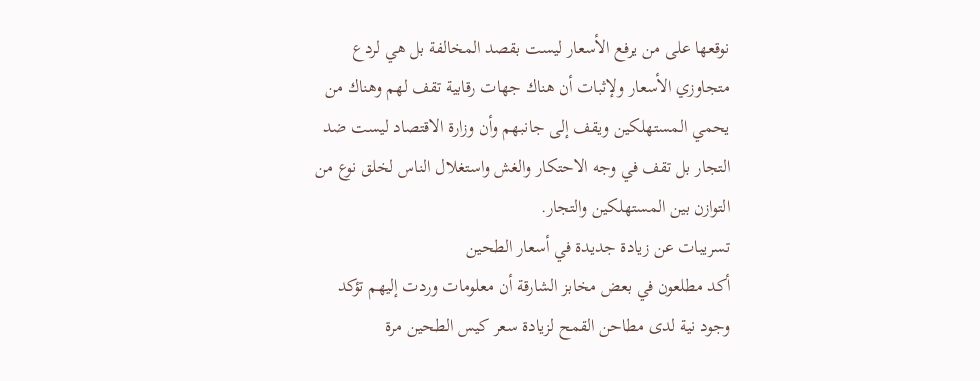نوقعها على من يرفع الأسعار ليست بقصد المخالفة بل هي لردع متجاوزي الأسعار ولإثبات أن هناك جهات رقابية تقف لهم وهناك من يحمي المستهلكين ويقف إلى جانبهم وأن وزارة الاقتصاد ليست ضد التجار بل تقف في وجه الاحتكار والغش واستغلال الناس لخلق نوع من التوازن بين المستهلكين والتجار.
تسريبات عن زيادة جديدة في أسعار الطحين
أكد مطلعون في بعض مخابز الشارقة أن معلومات وردت إليهم تؤكد وجود نية لدى مطاحن القمح لزيادة سعر كيس الطحين مرة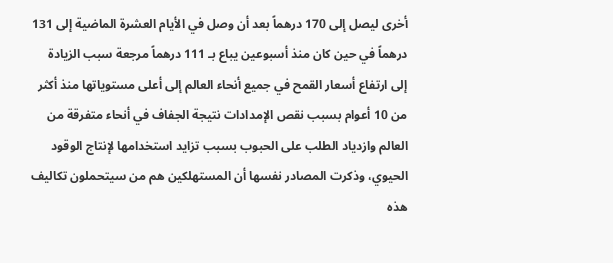أخرى ليصل إلى 170 درهماً بعد أن وصل في الأيام العشرة الماضية إلى 131 درهماً في حين كان منذ أسبوعين يباع بـ 111 درهماً مرجعة سبب الزيادة إلى ارتفاع أسعار القمح في جميع أنحاء العالم إلى أعلى مستوياتها منذ أكثر من 10 أعوام بسبب نقص الإمدادات نتيجة الجفاف في أنحاء متفرقة من العالم وازدياد الطلب على الحبوب بسبب تزايد استخدامها لإنتاج الوقود الحيوي، وذكرت المصادر نفسها أن المستهلكين هم من سيتحملون تكاليف هذه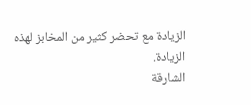الزيادة مع تحضر كثير من المخابز لهذه الزيادة.
الشارقة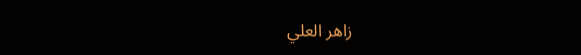زاهر العلي